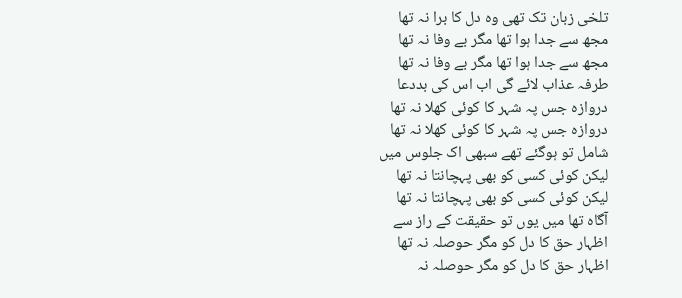تلخی زبان تک تھی وہ دل کا برا نہ تھا
مجھ سے جدا ہوا تھا مگر بے وفا نہ تھا
مجھ سے جدا ہوا تھا مگر بے وفا نہ تھا
طرفہ عذاب لائے گی اب اس کی بددعا
دروازہ جس پہ شہر کا کوئی کھلا نہ تھا
دروازہ جس پہ شہر کا کوئی کھلا نہ تھا
شامل تو ہوگئے تھے سبھی اک جلوس میں
لیکن کوئی کسی کو بھی پہچانتا نہ تھا
لیکن کوئی کسی کو بھی پہچانتا نہ تھا
آگاہ تھا میں یوں تو حقیقت کے راز سے
اظہار حق کا دل کو مگر حوصلہ نہ تھا
اظہار حق کا دل کو مگر حوصلہ نہ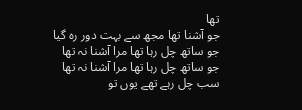تھا
جو آشنا تھا مجھ سے بہت دور رہ گیا
جو ساتھ چل رہا تھا مرا آشنا نہ تھا
جو ساتھ چل رہا تھا مرا آشنا نہ تھا
سب چل رہے تھے یوں تو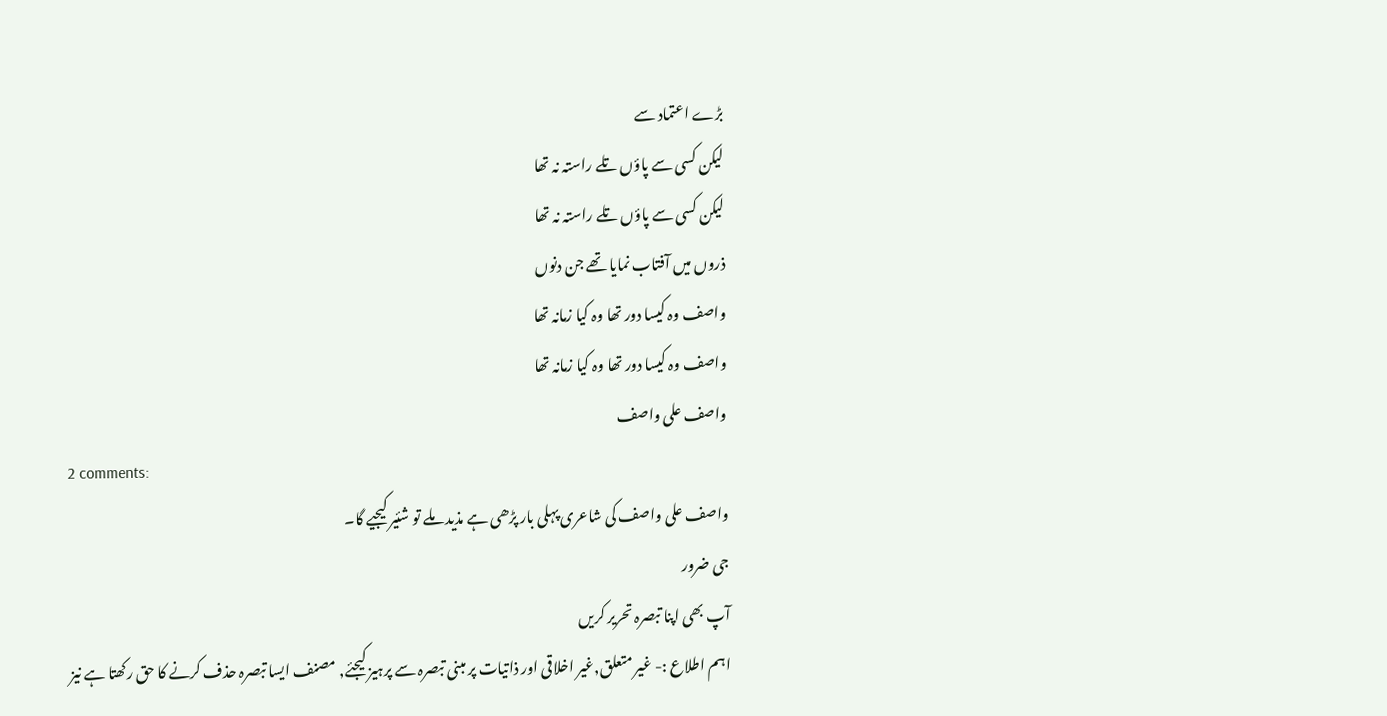بڑے اعتماد سے
لیکن کسی سے پاؤں تلے راستہ نہ تھا
لیکن کسی سے پاؤں تلے راستہ نہ تھا
ذروں میں آفتاب نمایا تھے جن دنوں
واصف وہ کیسا دور تھا وہ کیا زمانہ تھا
واصف وہ کیسا دور تھا وہ کیا زمانہ تھا
واصف علی واصف
2 comments:
واصف علی واصف کی شاعری پہلی بار پڑھی ہے مذید ملے تو شئیر کیجیے گا۔
جی ضرور
آپ بھی اپنا تبصرہ تحریر کریں
اہم اطلاع :- غیر متعلق,غیر اخلاقی اور ذاتیات پر مبنی تبصرہ سے پرہیز کیجئے, مصنف ایسا تبصرہ حذف کرنے کا حق رکھتا ہے نیز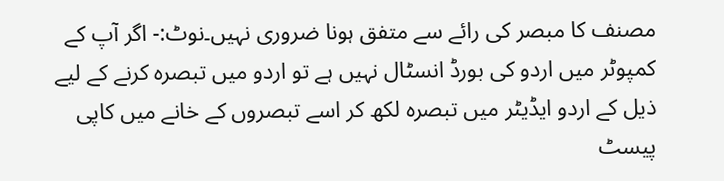مصنف کا مبصر کی رائے سے متفق ہونا ضروری نہیں۔نوٹ:- اگر آپ کے کمپوٹر میں اردو کی بورڈ انسٹال نہیں ہے تو اردو میں تبصرہ کرنے کے لیے ذیل کے اردو ایڈیٹر میں تبصرہ لکھ کر اسے تبصروں کے خانے میں کاپی پیسٹ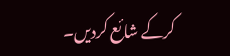کرکے شائع کردیں۔